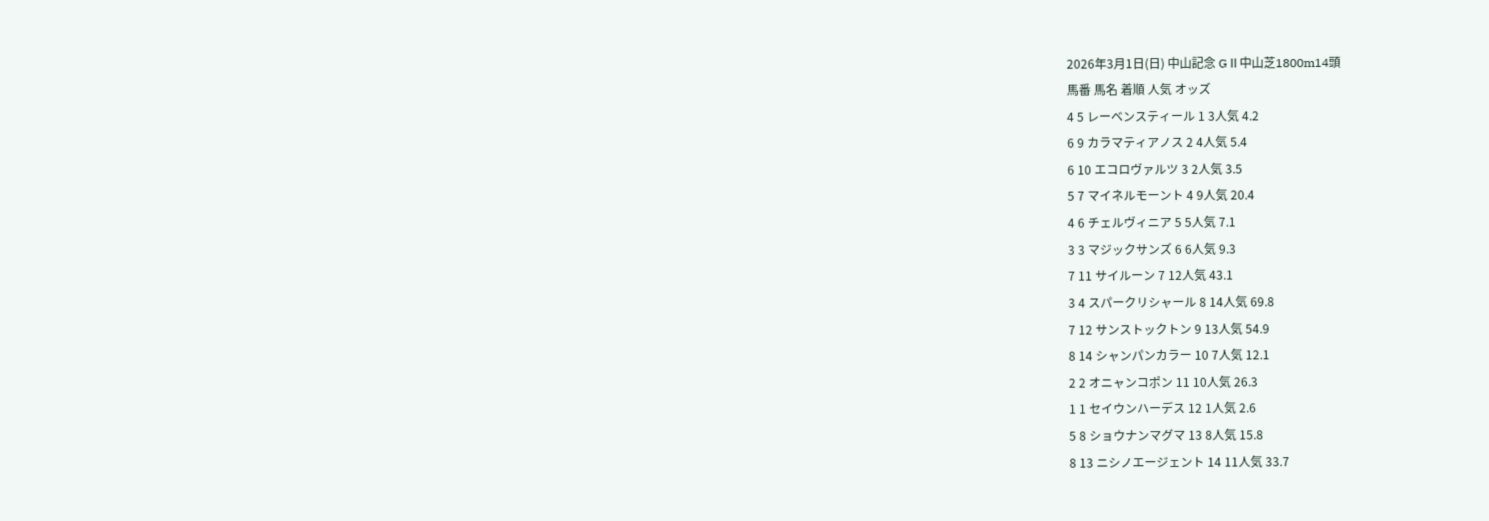2026年3月1日(日) 中山記念 GⅡ中山芝1800m14頭
馬番 馬名 着順 人気 オッズ
4 5 レーベンスティール 1 3人気 4.2
6 9 カラマティアノス 2 4人気 5.4
6 10 エコロヴァルツ 3 2人気 3.5
5 7 マイネルモーント 4 9人気 20.4
4 6 チェルヴィニア 5 5人気 7.1
3 3 マジックサンズ 6 6人気 9.3
7 11 サイルーン 7 12人気 43.1
3 4 スパークリシャール 8 14人気 69.8
7 12 サンストックトン 9 13人気 54.9
8 14 シャンパンカラー 10 7人気 12.1
2 2 オニャンコポン 11 10人気 26.3
1 1 セイウンハーデス 12 1人気 2.6
5 8 ショウナンマグマ 13 8人気 15.8
8 13 ニシノエージェント 14 11人気 33.7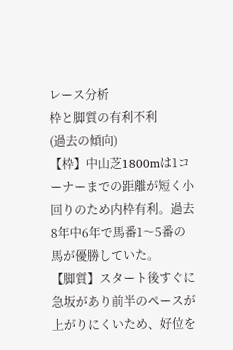レース分析
枠と脚質の有利不利
(過去の傾向)
【枠】中山芝1800mは1コーナーまでの距離が短く小回りのため内枠有利。過去8年中6年で馬番1〜5番の馬が優勝していた。
【脚質】スタート後すぐに急坂があり前半のペースが上がりにくいため、好位を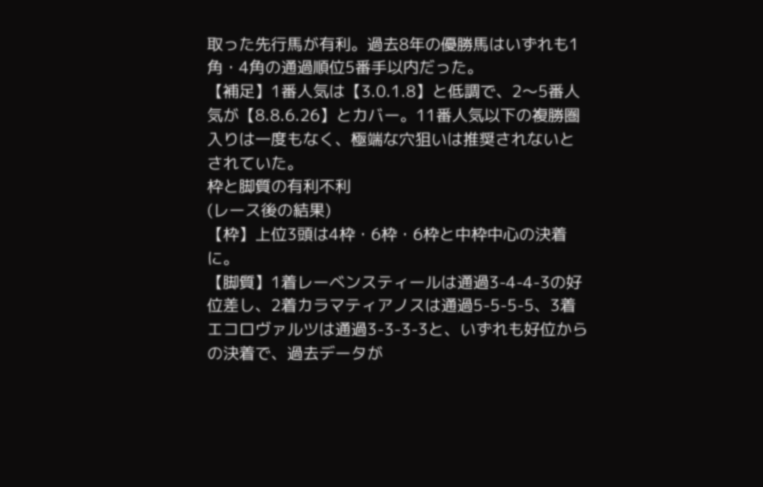取った先行馬が有利。過去8年の優勝馬はいずれも1角・4角の通過順位5番手以内だった。
【補足】1番人気は【3.0.1.8】と低調で、2〜5番人気が【8.8.6.26】とカバー。11番人気以下の複勝圏入りは一度もなく、極端な穴狙いは推奨されないとされていた。
枠と脚質の有利不利
(レース後の結果)
【枠】上位3頭は4枠・6枠・6枠と中枠中心の決着に。
【脚質】1着レーベンスティールは通過3-4-4-3の好位差し、2着カラマティアノスは通過5-5-5-5、3着エコロヴァルツは通過3-3-3-3と、いずれも好位からの決着で、過去データが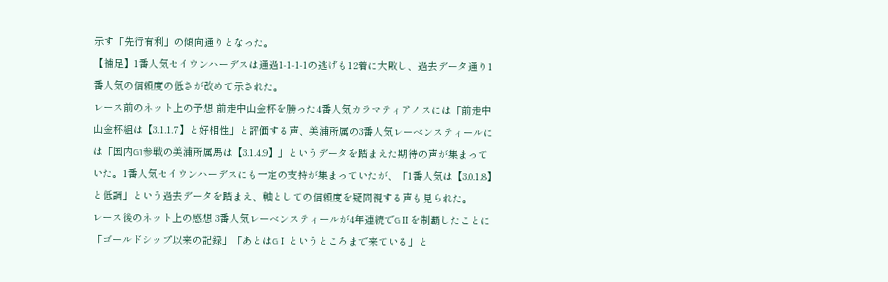示す「先行有利」の傾向通りとなった。
【補足】1番人気セイウンハーデスは通過1-1-1-1の逃げも12着に大敗し、過去データ通り1番人気の信頼度の低さが改めて示された。
レース前のネット上の予想 前走中山金杯を勝った4番人気カラマティアノスには「前走中山金杯組は【3.1.1.7】と好相性」と評価する声、美浦所属の3番人気レーベンスティールには「国内G1参戦の美浦所属馬は【3.1.4.9】」というデータを踏まえた期待の声が集まっていた。1番人気セイウンハーデスにも一定の支持が集まっていたが、「1番人気は【3.0.1.8】と低調」という過去データを踏まえ、軸としての信頼度を疑問視する声も見られた。
レース後のネット上の感想 3番人気レーベンスティールが4年連続でGⅡを制覇したことに「ゴールドシップ以来の記録」「あとはGⅠというところまで来ている」と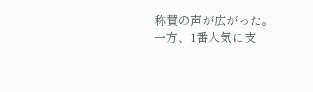称賛の声が広がった。一方、1番人気に支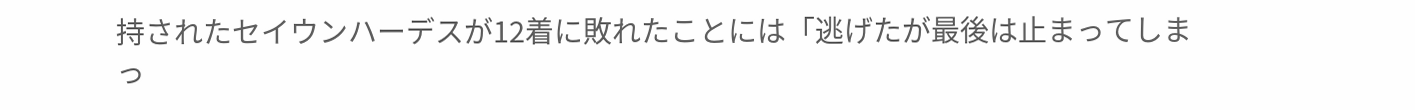持されたセイウンハーデスが12着に敗れたことには「逃げたが最後は止まってしまっ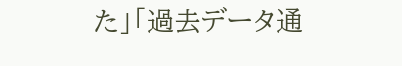た」「過去データ通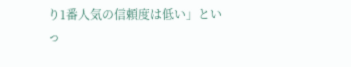り1番人気の信頼度は低い」といっ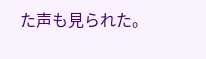た声も見られた。